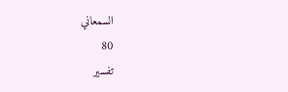السمعاني
80
تفسير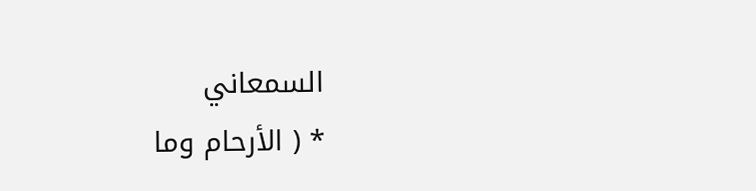السمعاني
* ( الأرحام وما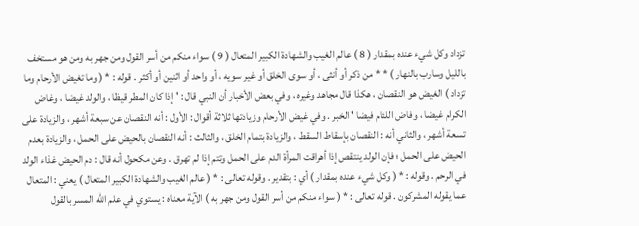تزداد وكل شيء عنده بمقدار ( 8 ) عالم الغيب والشهادة الكبير المتعال ( 9 ) سواء منكم من أسر القول ومن جهر به ومن هو مستخف بالليل وسارب بالنهار ) * * من ذكر أو أنثى ، أو سوى الخلق أو غير سويه ، أو واحد أو اثنين أو أكثر . قوله : * ( وما تغيض الأرحام وما تزداد ) الغيض هو النقصان ، هكذا قال مجاهد وغيره ، وفي بعض الأخبار أن النبي قال : ' إذا كان المطر قيظا ، والولد غيضا ، وغاض الكرام غيضا ، وفاض اللئام فيضا ' الخبر . وفي غيض الأرحام وزيادتها ثلاثة أقوال : الأول : أنه النقصان عن سبعة أشهر ، والزيادة على تسعة أشهر ، والثاني أنه : النقصان بإسقاط السقط ، والزيادة بتمام الخلق ، والثالث : أنه النقصان بالحيض على الحمل ، والزيادة بعدم الحيض على الحمل ؛ فإن الولد ينتقص إذا أهراقت المرأة الدم على الحمل وتتم إذا لم تهرق . وعن مكحول أنه قال : دم الحيض غذاء الولد في الرحم . وقوله : * ( وكل شيء عنده بمقدار ) أي : بتقدير . وقوله تعالى : * ( عالم الغيب والشهادة الكبير المتعال ) يعني : المتعال عما يقوله المشركون . قوله تعالى : * ( سواء منكم من أسر القول ومن جهر به ) الآية معناه : يستوي في علم الله المسر بالقول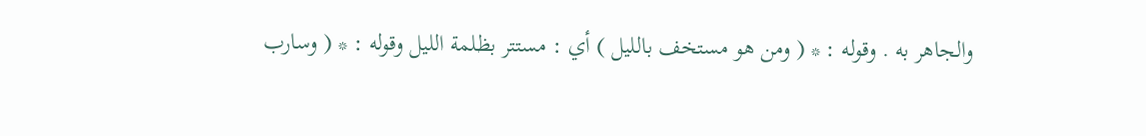والجاهر به . وقوله : * ( ومن هو مستخف بالليل ) أي : مستتر بظلمة الليل وقوله : * ( وسارب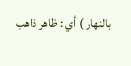بالنهار ) أي : ظاهر ذاهب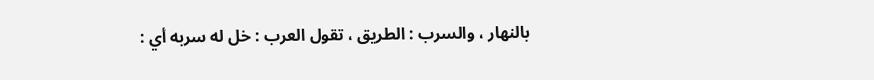بالنهار ، والسرب : الطريق ، تقول العرب : خل له سربه أي :